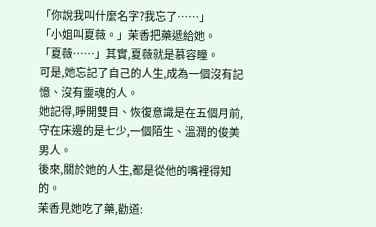「你說我叫什麼名字?我忘了……」
「小姐叫夏薇。」茉香把藥遞給她。
「夏薇……」其實,夏薇就是慕容瞳。
可是,她忘記了自己的人生,成為一個沒有記憶、沒有靈魂的人。
她記得,睜開雙目、恢復意識是在五個月前,守在床邊的是七少,一個陌生、溫潤的俊美男人。
後來,關於她的人生,都是從他的嘴裡得知的。
茉香見她吃了藥,勸道: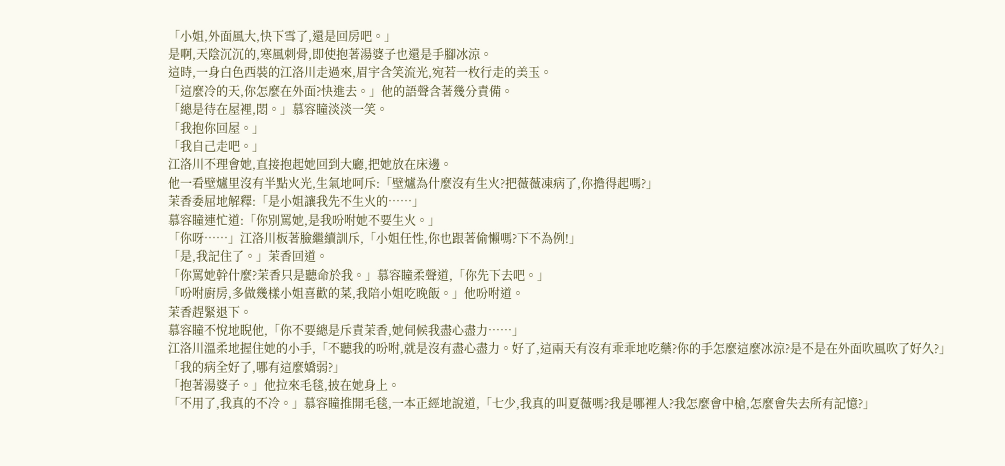「小姐,外面風大,快下雪了,還是回房吧。」
是啊,天陰沉沉的,寒風刺骨,即使抱著湯婆子也還是手腳冰涼。
這時,一身白色西裝的江洛川走過來,眉宇含笑流光,宛若一枚行走的美玉。
「這麼冷的天,你怎麼在外面?快進去。」他的語聲含著幾分責備。
「總是待在屋裡,悶。」慕容瞳淡淡一笑。
「我抱你回屋。」
「我自己走吧。」
江洛川不理會她,直接抱起她回到大廳,把她放在床邊。
他一看壁爐里沒有半點火光,生氣地呵斥:「壁爐為什麼沒有生火?把薇薇凍病了,你擔得起嗎?」
茉香委屈地解釋:「是小姐讓我先不生火的……」
慕容瞳連忙道:「你別罵她,是我吩咐她不要生火。」
「你呀……」江洛川板著臉繼續訓斥,「小姐任性,你也跟著偷懶嗎?下不為例!」
「是,我記住了。」茉香回道。
「你罵她幹什麼?茉香只是聽命於我。」慕容瞳柔聲道,「你先下去吧。」
「吩咐廚房,多做幾樣小姐喜歡的菜,我陪小姐吃晚飯。」他吩咐道。
茉香趕緊退下。
慕容瞳不悅地睨他,「你不要總是斥責茉香,她伺候我盡心盡力……」
江洛川溫柔地握住她的小手,「不聽我的吩咐,就是沒有盡心盡力。好了,這兩天有沒有乖乖地吃藥?你的手怎麼這麼冰涼?是不是在外面吹風吹了好久?」
「我的病全好了,哪有這麼嬌弱?」
「抱著湯婆子。」他拉來毛毯,披在她身上。
「不用了,我真的不冷。」慕容瞳推開毛毯,一本正經地說道,「七少,我真的叫夏薇嗎?我是哪裡人?我怎麼會中槍,怎麼會失去所有記憶?」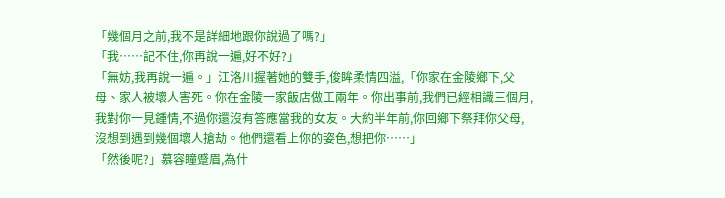「幾個月之前,我不是詳細地跟你說過了嗎?」
「我……記不住,你再說一遍,好不好?」
「無妨,我再說一遍。」江洛川握著她的雙手,俊眸柔情四溢,「你家在金陵鄉下,父母、家人被壞人害死。你在金陵一家飯店做工兩年。你出事前,我們已經相識三個月,我對你一見鍾情,不過你還沒有答應當我的女友。大約半年前,你回鄉下祭拜你父母,沒想到遇到幾個壞人搶劫。他們還看上你的姿色,想把你……」
「然後呢?」慕容瞳蹙眉,為什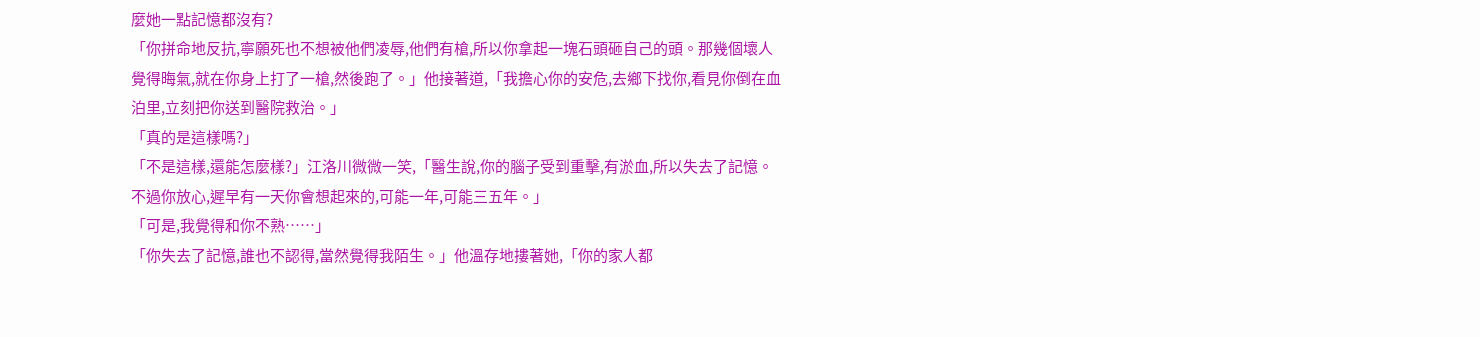麼她一點記憶都沒有?
「你拼命地反抗,寧願死也不想被他們凌辱,他們有槍,所以你拿起一塊石頭砸自己的頭。那幾個壞人覺得晦氣,就在你身上打了一槍,然後跑了。」他接著道,「我擔心你的安危,去鄉下找你,看見你倒在血泊里,立刻把你送到醫院救治。」
「真的是這樣嗎?」
「不是這樣,還能怎麼樣?」江洛川微微一笑,「醫生說,你的腦子受到重擊,有淤血,所以失去了記憶。不過你放心,遲早有一天你會想起來的,可能一年,可能三五年。」
「可是,我覺得和你不熟……」
「你失去了記憶,誰也不認得,當然覺得我陌生。」他溫存地摟著她,「你的家人都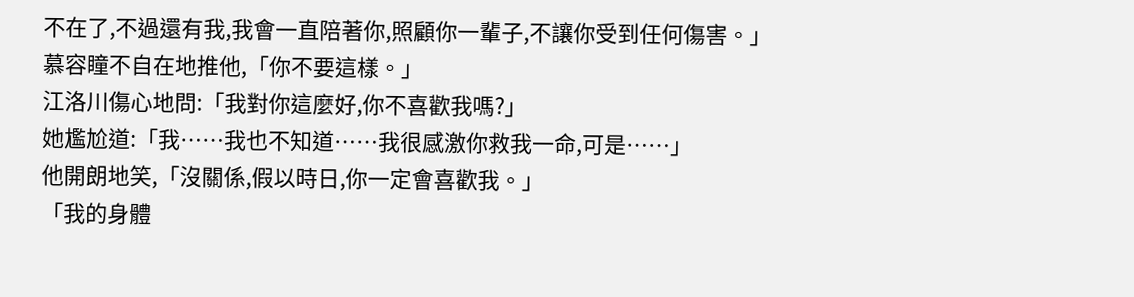不在了,不過還有我,我會一直陪著你,照顧你一輩子,不讓你受到任何傷害。」
慕容瞳不自在地推他,「你不要這樣。」
江洛川傷心地問:「我對你這麼好,你不喜歡我嗎?」
她尷尬道:「我……我也不知道……我很感激你救我一命,可是……」
他開朗地笑,「沒關係,假以時日,你一定會喜歡我。」
「我的身體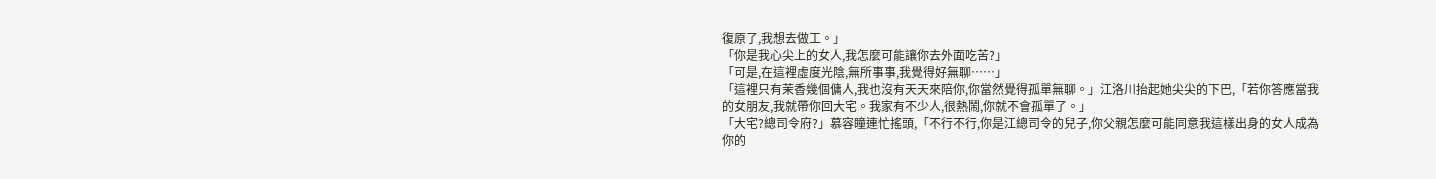復原了,我想去做工。」
「你是我心尖上的女人,我怎麼可能讓你去外面吃苦?」
「可是,在這裡虛度光陰,無所事事,我覺得好無聊……」
「這裡只有茉香幾個傭人,我也沒有天天來陪你,你當然覺得孤單無聊。」江洛川抬起她尖尖的下巴,「若你答應當我的女朋友,我就帶你回大宅。我家有不少人,很熱鬧,你就不會孤單了。」
「大宅?總司令府?」慕容瞳連忙搖頭,「不行不行,你是江總司令的兒子,你父親怎麼可能同意我這樣出身的女人成為你的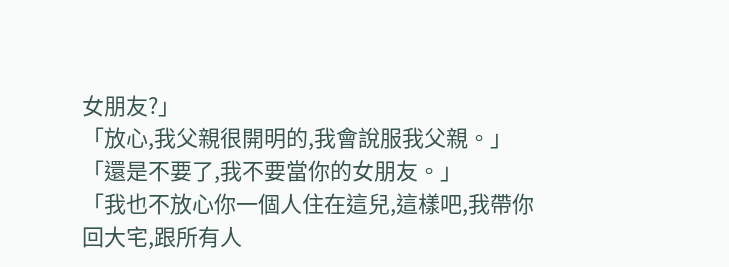女朋友?」
「放心,我父親很開明的,我會說服我父親。」
「還是不要了,我不要當你的女朋友。」
「我也不放心你一個人住在這兒,這樣吧,我帶你回大宅,跟所有人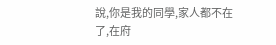說,你是我的同學,家人都不在了,在府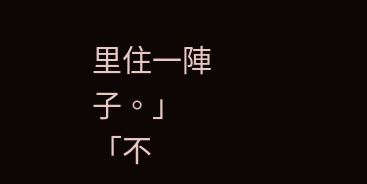里住一陣子。」
「不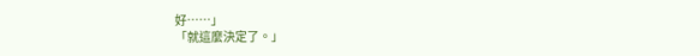好……」
「就這麼決定了。」